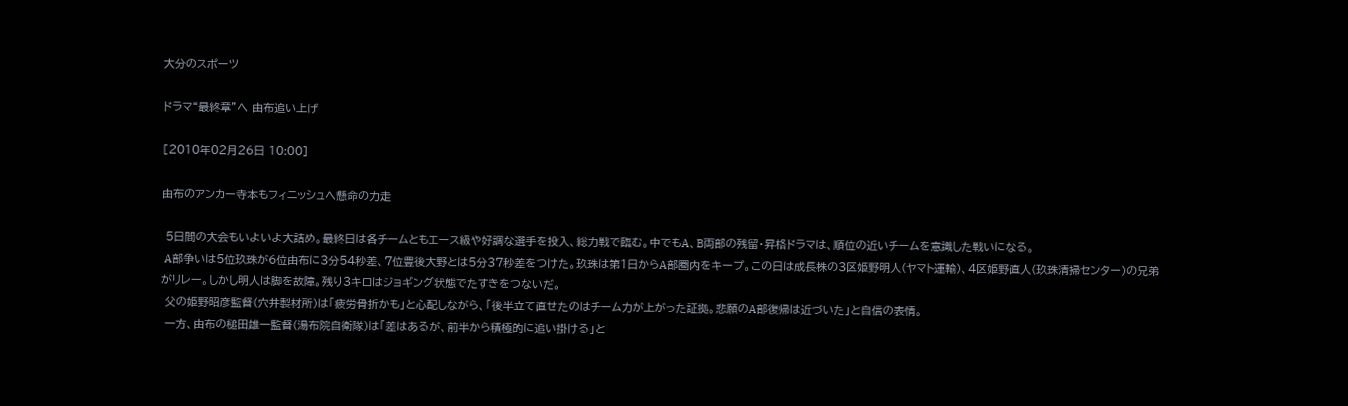大分のスポーツ

ドラマ“最終章”へ 由布追い上げ

[2010年02月26日 10:00]

由布のアンカー寺本もフィニッシュへ懸命の力走

 5日間の大会もいよいよ大詰め。最終日は各チームともエース級や好調な選手を投入、総力戦で臨む。中でもA、B両部の残留・昇格ドラマは、順位の近いチームを意識した戦いになる。
 A部争いは5位玖珠が6位由布に3分54秒差、7位豊後大野とは5分37秒差をつけた。玖珠は第1日からA部圏内をキープ。この日は成長株の3区姫野明人(ヤマト運輸)、4区姫野直人(玖珠清掃センター)の兄弟がリレー。しかし明人は脚を故障。残り3キロはジョギング状態でたすきをつないだ。
 父の姫野昭彦監督(穴井製材所)は「疲労骨折かも」と心配しながら、「後半立て直せたのはチーム力が上がった証拠。悲願のA部復帰は近づいた」と自信の表情。
 一方、由布の槌田雄一監督(湯布院自衛隊)は「差はあるが、前半から積極的に追い掛ける」と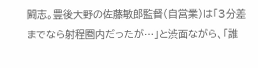闘志。豊後大野の佐藤敏郎監督(自営業)は「3分差までなら射程圏内だったが…」と渋面ながら、「誰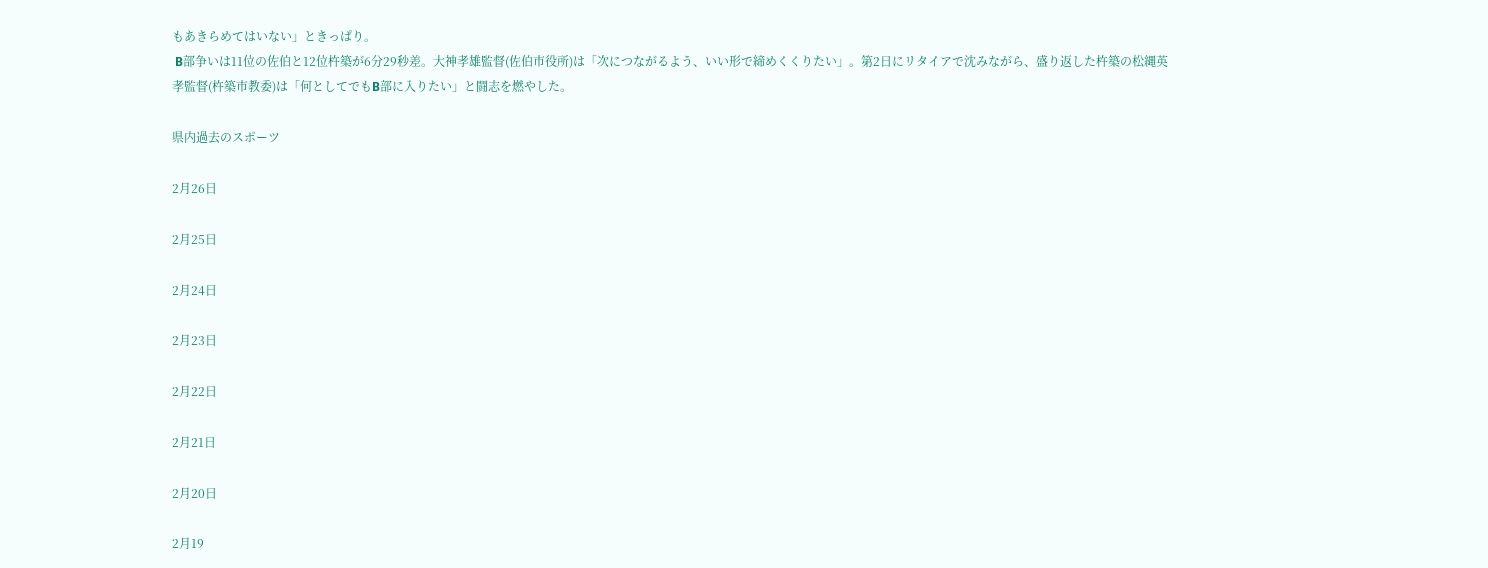もあきらめてはいない」ときっぱり。
 B部争いは11位の佐伯と12位杵築が6分29秒差。大神孝雄監督(佐伯市役所)は「次につながるよう、いい形で締めくくりたい」。第2日にリタイアで沈みながら、盛り返した杵築の松縄英孝監督(杵築市教委)は「何としてでもB部に入りたい」と闘志を燃やした。

県内過去のスポーツ

2月26日

2月25日

2月24日

2月23日

2月22日

2月21日

2月20日

2月19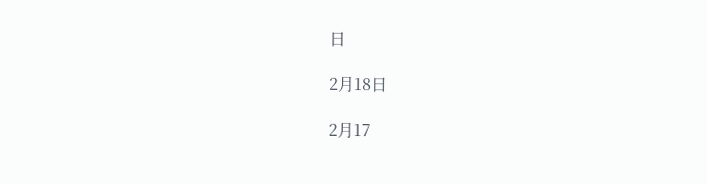日

2月18日

2月17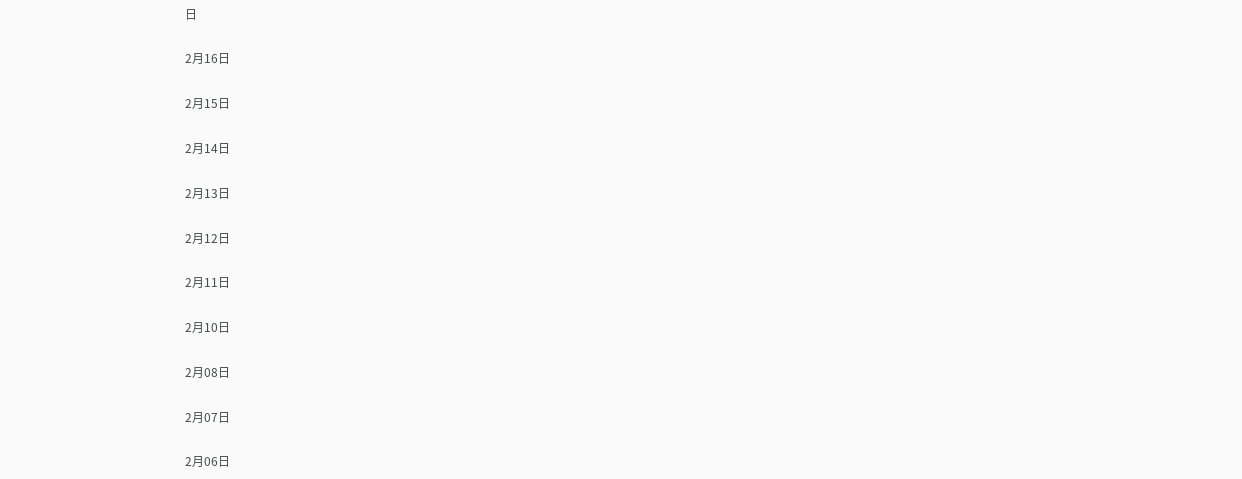日

2月16日

2月15日

2月14日

2月13日

2月12日

2月11日

2月10日

2月08日

2月07日

2月06日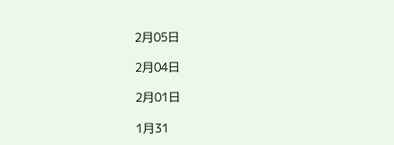2月05日

2月04日

2月01日

1月31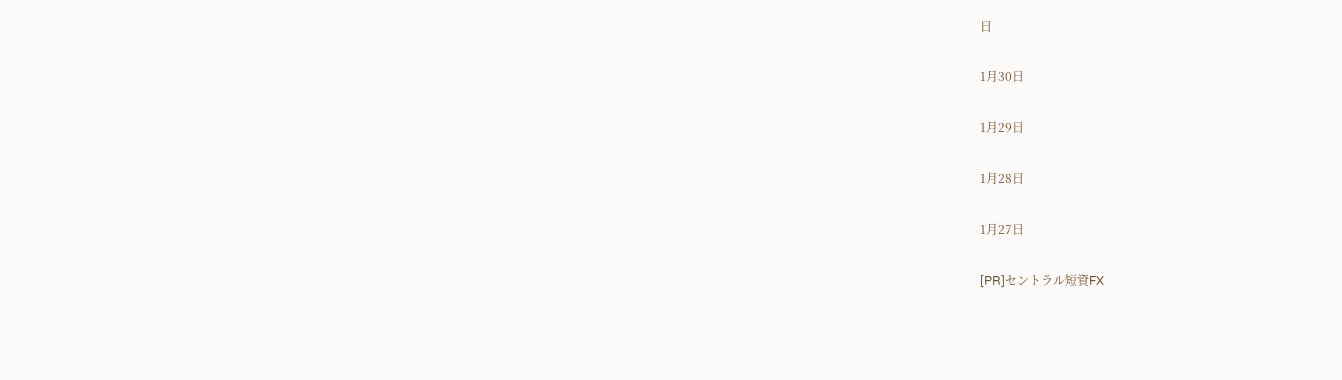日

1月30日

1月29日

1月28日

1月27日

[PR]セントラル短資FX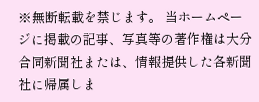※無断転載を禁じます。 当ホームページに掲載の記事、写真等の著作権は大分合同新聞社または、情報提供した各新聞社に帰属しま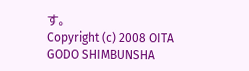す。
Copyright (c) 2008 OITA GODO SHIMBUNSHA